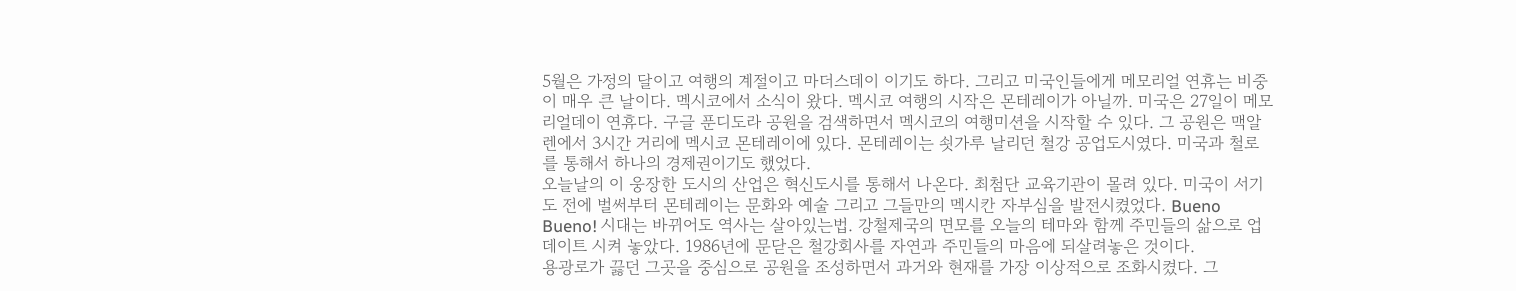5월은 가정의 달이고 여행의 계절이고 마더스데이 이기도 하다. 그리고 미국인들에게 메모리얼 연휴는 비중이 매우 큰 날이다. 멕시코에서 소식이 왔다. 멕시코 여행의 시작은 몬테레이가 아닐까. 미국은 27일이 메모리얼데이 연휴다. 구글 푼디도라 공원을 검색하면서 멕시코의 여행미션을 시작할 수 있다. 그 공원은 맥알렌에서 3시간 거리에 멕시코 몬테레이에 있다. 몬테레이는 쇳가루 날리던 철강 공업도시였다. 미국과 철로를 통해서 하나의 경제권이기도 했었다.
오늘날의 이 웅장한 도시의 산업은 혁신도시를 통해서 나온다. 최첨단 교육기관이 몰려 있다. 미국이 서기도 전에 벌써부터 몬테레이는 문화와 예술 그리고 그들만의 멕시칸 자부심을 발전시켰었다. Bueno Bueno! 시대는 바뀌어도 역사는 살아있는법. 강철제국의 면모를 오늘의 테마와 함께 주민들의 삶으로 업데이트 시켜 놓았다. 1986년에 문닫은 철강회사를 자연과 주민들의 마음에 되살려놓은 것이다.
용광로가 끓던 그곳을 중심으로 공원을 조성하면서 과거와 현재를 가장 이상적으로 조화시켰다. 그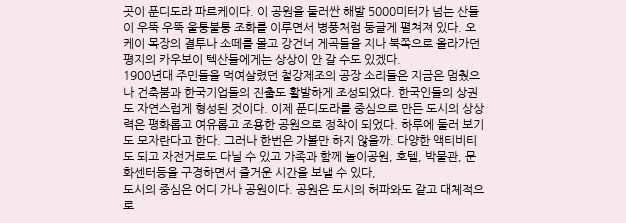곳이 푼디도라 파르케이다. 이 공원을 둘러싼 해발 5000미터가 넘는 산들이 우뚝 우뚝 울퉁불퉁 조화를 이루면서 병풍처럼 둥글게 펼쳐져 있다. 오케이 목장의 결투나 소떼를 몰고 강건너 게곡들을 지나 북쪽으로 올라가던 평지의 카우보이 텍산들에게는 상상이 안 갈 수도 있겠다.
1900년대 주민들을 먹여살렸던 철강제조의 공장 소리들은 지금은 멈췄으나 건축붐과 한국기업들의 진출도 활발하게 조성되었다. 한국인들의 상권도 자연스럽게 형성된 것이다. 이제 푼디도라를 중심으로 만든 도시의 상상력은 평화롭고 여유롭고 조용한 공원으로 정착이 되었다. 하루에 둘러 보기도 모자란다고 한다. 그러나 한번은 가볼만 하지 않을까. 다양한 액티비티도 되고 자전거로도 다닐 수 있고 가족과 함께 놀이공원, 호텔, 박물관, 문화센터등을 구경하면서 즐거운 시간을 보낼 수 있다,
도시의 중심은 어디 가나 공원이다. 공원은 도시의 허파와도 같고 대체적으로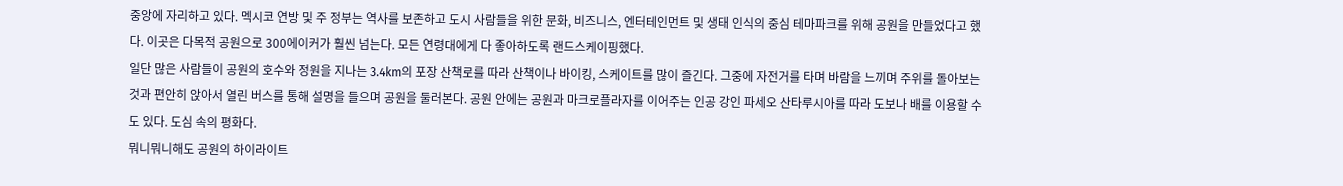중앙에 자리하고 있다. 멕시코 연방 및 주 정부는 역사를 보존하고 도시 사람들을 위한 문화, 비즈니스, 엔터테인먼트 및 생태 인식의 중심 테마파크를 위해 공원을 만들었다고 했다. 이곳은 다목적 공원으로 300에이커가 훨씬 넘는다. 모든 연령대에게 다 좋아하도록 랜드스케이핑했다.
일단 많은 사람들이 공원의 호수와 정원을 지나는 3.4km의 포장 산책로를 따라 산책이나 바이킹, 스케이트를 많이 즐긴다. 그중에 자전거를 타며 바람을 느끼며 주위를 돌아보는 것과 편안히 앉아서 열린 버스를 통해 설명을 들으며 공원을 둘러본다. 공원 안에는 공원과 마크로플라자를 이어주는 인공 강인 파세오 산타루시아를 따라 도보나 배를 이용할 수도 있다. 도심 속의 평화다.
뭐니뭐니해도 공원의 하이라이트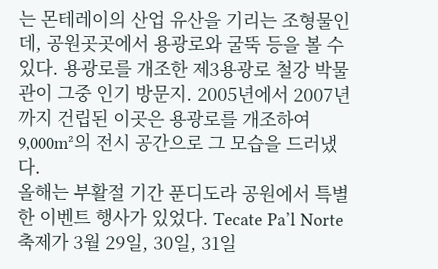는 몬테레이의 산업 유산을 기리는 조형물인데, 공원곳곳에서 용광로와 굴뚝 등을 볼 수 있다. 용광로를 개조한 제3용광로 철강 박물관이 그중 인기 방문지. 2005년에서 2007년까지 건립된 이곳은 용광로를 개조하여 9,000m²의 전시 공간으로 그 모습을 드러냈다.
올해는 부활절 기간 푼디도라 공원에서 특별한 이벤트 행사가 있었다. Tecate Pa’l Norte 축제가 3월 29일, 30일, 31일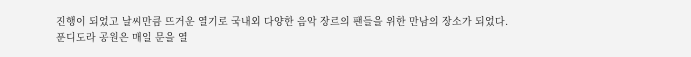진행이 되었고 날씨만큼 뜨거운 열기로 국내외 다양한 음악 장르의 팬들을 위한 만남의 장소가 되었다.
푼디도라 공원은 매일 문을 열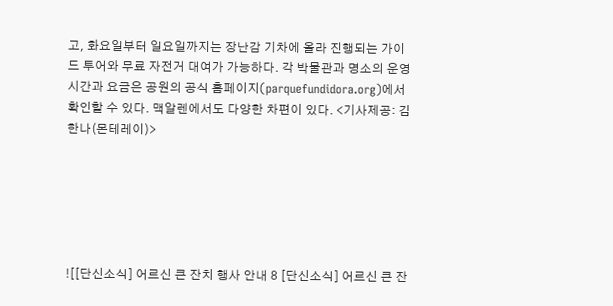고, 화요일부터 일요일까지는 장난감 기차에 올라 진행되는 가이드 투어와 무료 자전거 대여가 가능하다. 각 박물관과 명소의 운영 시간과 요금은 공원의 공식 홈페이지(parquefundidora.org)에서 확인할 수 있다. 맥알렌에서도 다양한 차편이 있다. <기사제공: 김한나(몬테레이)>






![[단신소식] 어르신 큰 잔치 행사 안내 8 [단신소식] 어르신 큰 잔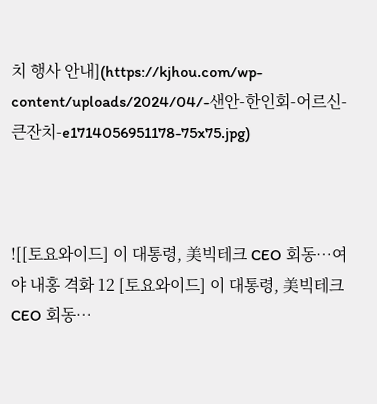치 행사 안내](https://kjhou.com/wp-content/uploads/2024/04/-샌안-한인회-어르신-큰잔치-e1714056951178-75x75.jpg)



![[토요와이드] 이 대통령, 美빅테크 CEO 회동…여야 내홍 격화 12 [토요와이드] 이 대통령, 美빅테크 CEO 회동…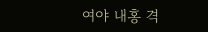여야 내홍 격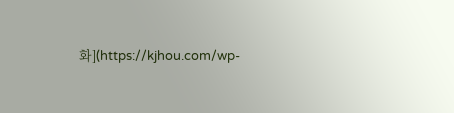화](https://kjhou.com/wp-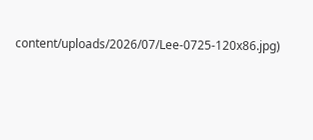content/uploads/2026/07/Lee-0725-120x86.jpg)